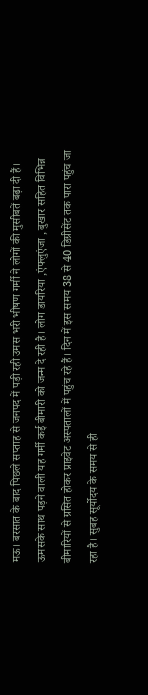मऊ। बरसात के बाद पिछले सप्ताह से जनपद में पड़ी रही उमस भरी भीषण गर्मी ने लोगों की मुसीबतें बढ़ा दी हैं। ऊमसके साथ पड़ने वाली यह गर्मी कई बीमारी को जन्म दे रही है। लोग डायरिया ,एंफ्लुएंजा , बुखार सहित विभिन्न बीमारियों से ग्रसित होकर प्राइवेट अस्पतालों में पहुंच रहे हैं। दिन में इस समय 38 से 40 डिग्रीसेंट तक पारा पहुंच जा रहा है। सुबह सूर्योदय के समय से ही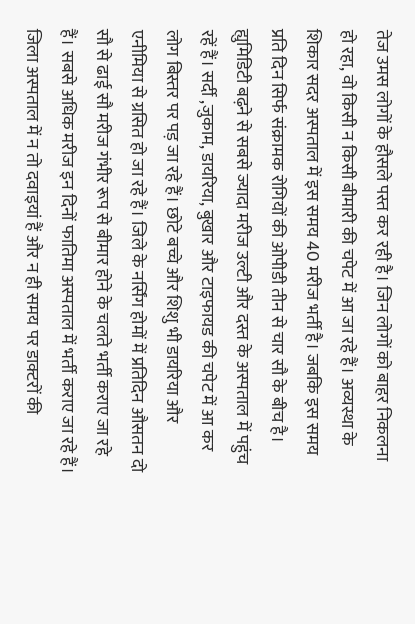तेज उमस लोगों के हौसले पस्त कर रही है। जिन लोगों को बाहर निकलना हो रहा, वो किसी न किसी बीमारी की चपेट में आ जा रहे हैं। अव्यस्था के शिकार सदर अस्पताल में इस समय 40 मरीज भर्ती है। जबकि इस समय प्रति दिन सिर्फ संक्रामक रोगियों की ओपीडी तीन से चार सौ के बीच है।
ह्युमिडिटी बढ़ने से सबसे ज्यादा मरीज उल्टी और दस्त के अस्पताल में पहुंच रहें हैं। सर्दी ,जुकाम, डायरिया, बुखार और टाइफायड की चपेट में आ कर लोग बिस्तर पर पड़ जा रहे हैं। छोटे बच्चे और शिशु भी डायरिया और एनीमिया से ग्रसित हो जा रहे हैं। जिले के नर्सिंग होमों में प्रतिदिन औसतन दो सौ से ढाई सौ मरीज गंभीर रूप से बीमार होने के चलते भर्ती कराए जा रहे हैं। सबसे अधिक मरीज इन दिनों फातिमा अस्पताल में भर्ती कराए जा रहे हैं। जिला अस्पताल में न तो दवाइयां हैं और न ही समय पर डाक्टरों की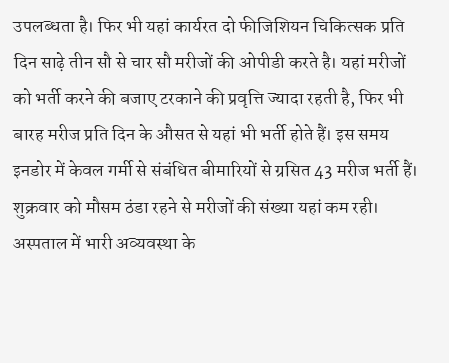उपलब्धता है। फिर भी यहां कार्यरत दो फीजिशियन चिकित्सक प्रति दिन साढ़े तीन सौ से चार सौ मरीजों की ओपीडी करते है। यहां मरीजों को भर्ती करने की बजाए टरकाने की प्रवृत्ति ज्यादा रहती है, फिर भी बारह मरीज प्रति दिन के औसत से यहां भी भर्ती होते हैं। इस समय इनडोर में केवल गर्मी से संबंधित बीमारियों से ग्रसित 43 मरीज भर्ती हैं। शुक्रवार को मौसम ठंडा रहने से मरीजों की संख्या यहां कम रही। अस्पताल में भारी अव्यवस्था के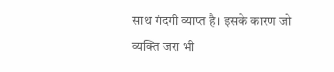साथ गंदगी व्याप्त है। इसके कारण जो व्यक्ति जरा भी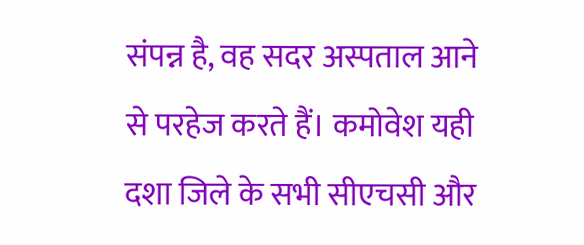संपन्न है, वह सदर अस्पताल आने से परहेज करते हैं। कमोवेश यही दशा जिले के सभी सीएचसी और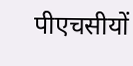पीएचसीयों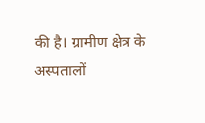की है। ग्रामीण क्षेत्र के अस्पतालों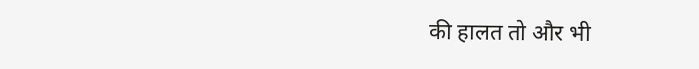की हालत तो और भी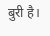बुरी है।